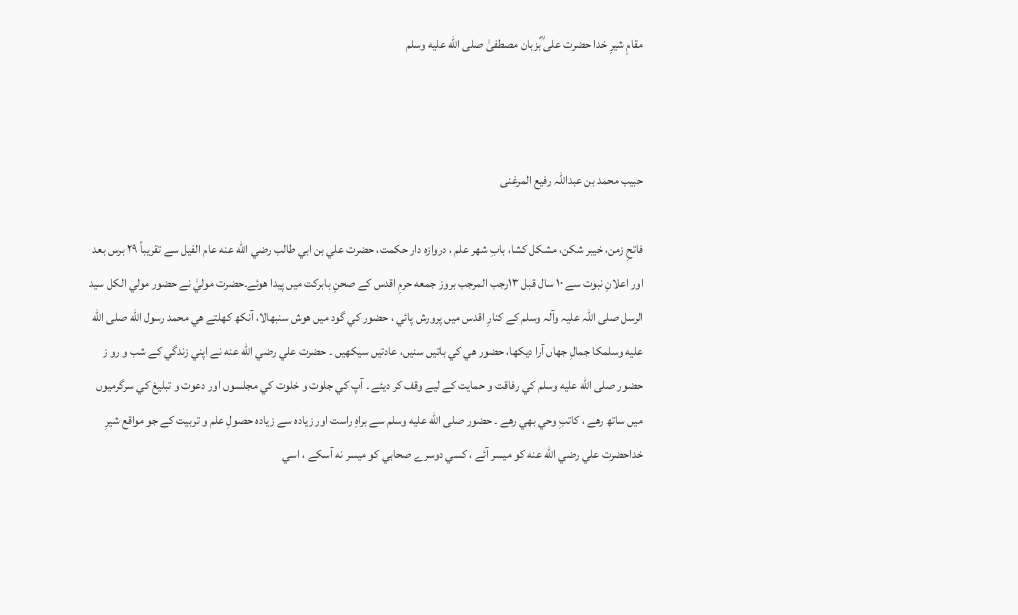مقامِ شیرِ خدا حضرت علی ؓبزبان مصطفیٰ صلى الله عليه وسلم



حبیب محمد بن عبداللہ رفیع المرغنی

فاتحِ زمن، خيبر شكن، مشكل كشا، بابِ شهر علم ، دروازه دار حكمت، حضرت علي بن ابي طالب رضي الله عنه عام الفيل سے تقريباً ۲۹ برس بعد اور اعلانِ نبوت سے ۱۰ سال قبل ۱۳رجب المرجب بروز جمعه حرمِ اقدس كے صحنِ بابركت ميں پيدا هوئے۔حضرت موليٰ نے حضور مولي الكل سيد الرسل صلی اللہ علیہ وآلہ وسلم كے كنارِ اقدس ميں پرورش پائي ، حضور كي گود ميں هوش سنبھالا، آنكھ كھلتے هي محمد رسول الله صلى الله عليه وسلمكا جمالِ جهاں آرا ديكھا، حضور هي كي باتيں سنيں، عادتيں سيكھيں ۔ حضرت علي رضي الله عنه نے اپني زندگي كے شب و رو ز حضور صلى الله عليه وسلم كي رفاقت و حمايت كے ليے وقف كر ديئے ۔ آپ كي جلوت و خلوت كي مجلسوں اور دعوت و تبليغ كي سرگرميوں ميں ساتھ رهے ، كاتبِ وحي بھي رهے ۔ حضور صلى الله عليه وسلم سے براهِ راست اور زياده سے زياده حصولِ علم و تربيت كے جو مواقع شیرِ خداحضرت علي رضي الله عنه كو ميسر آئے ، كسي دوسرے صحابي كو ميسر نه آسكے ، اسي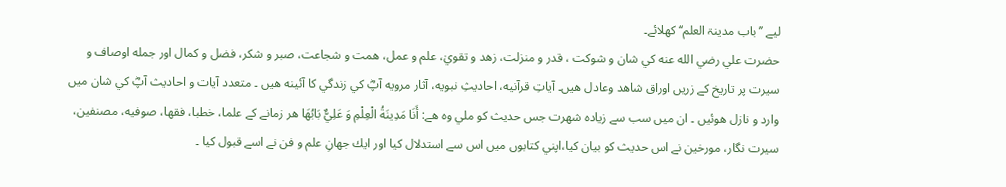ليے ’’باب مدينۃ العلم‘‘ كهلائے۔
حضرت علي رضي الله عنه كي شان و شوكت ، قدر و منزلت، زهد و تقويٰ، علم و عمل، همت و شجاعت، صبر و شكر، فضل و كمال اور جمله اوصاف و سيرت پر تاريخ كے زريں اوراق شاهد وعادل هيں۔ آياتِ قرآنيه، احاديثِ نبويه، آثار مرويه آپؓ كي زندگي كا آئينه هيں ۔ متعدد آيات و احاديث آپؓ كي شان ميں وارد و نازل هوئيں ۔ ان ميں سب سے زياده شهرت جس حديث كو ملي وه هے: أَنَا مَدِينَةُ الْعِلْمِ وَ عَلِيٌّ بَابُهَا هر زمانے كے علما، خطبا، فقها، صوفيه، مصنفين، سيرت نگار، مورخين نے اس حديث كو بيان كيا،اپني كتابوں ميں اس سے استدلال كيا اور ايك جهانِ علم و فن نے اسے قبول كيا ۔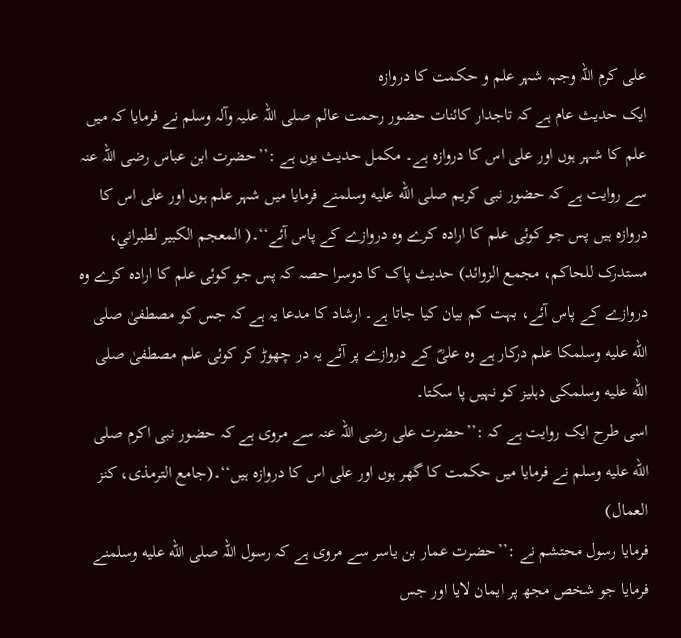علی کرم اللہ وجہہ شہر علم و حکمت کا دروازہ
ایک حدیث عام ہے کہ تاجدار کائنات حضور رحمت عالم صلی اللہ علیہ وآلہ وسلم نے فرمایا کہ میں علم کا شہر ہوں اور علی اس کا دروازہ ہے۔ مکمل حدیث یوں ہے :’’حضرت ابن عباس رضی اللہ عنہ سے روایت ہے کہ حضور نبی کریم صلى الله عليه وسلمنے فرمایا میں شہر علم ہوں اور علی اس کا دروازہ ہیں پس جو کوئی علم کا ارادہ کرے وہ دروازے کے پاس آئے‘‘۔( المعجم الکبير لطبراني، مستدرک للحاکم، مجمع الزوائد) حدیث پاک کا دوسرا حصہ کہ پس جو کوئی علم کا ارادہ کرے وہ دروازے کے پاس آئے، بہت کم بیان کیا جاتا ہے۔ ارشاد کا مدعا یہ ہے کہ جس کو مصطفیٰ صلى الله عليه وسلمکا علم درکار ہے وہ علیؓ کے دروازے پر آئے یہ در چھوڑ کر کوئی علم مصطفیٰ صلى الله عليه وسلمکی دہلیز کو نہیں پا سکتا۔
اسی طرح ایک روایت ہے کہ :’’حضرت علی رضی اللہ عنہ سے مروی ہے کہ حضور نبی اکرم صلى الله عليه وسلم نے فرمایا میں حکمت کا گھر ہوں اور علی اس کا دروازہ ہیں‘‘۔(جامع الترمذی، کنز العمال)
فرمایا رسول محتشم نے :’’حضرت عمار بن یاسر سے مروی ہے کہ رسول اللہ صلى الله عليه وسلمنے فرمایا جو شخص مجھ پر ایمان لایا اور جس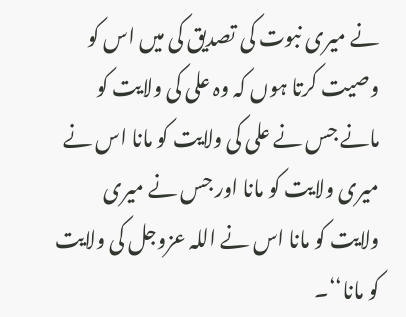نے میری نبوت کی تصدیق کی میں اس کو وصیت کرتا ہوں کہ وہ علی کی ولایت کو مانے جس نے علی کی ولایت کو مانا اس نے میری ولایت کو مانا اور جس نے میری ولایت کو مانا اس نے اللہ عزوجل کی ولایت کو مانا‘‘۔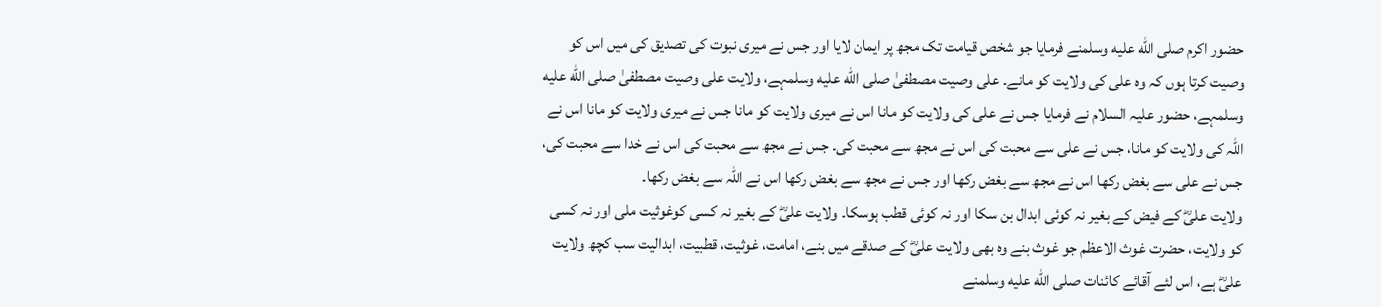حضور اکرم صلى الله عليه وسلمنے فرمایا جو شخص قیامت تک مجھ پر ایمان لایا اور جس نے میری نبوت کی تصدیق کی میں اس کو وصیت کرتا ہوں کہ وہ علی کی ولایت کو مانے۔ علی وصیت مصطفیٰ صلى الله عليه وسلمہے، ولایت علی وصیت مصطفیٰ صلى الله عليه وسلمہے، حضور علیہ السلام نے فرمایا جس نے علی کی ولایت کو مانا اس نے میری ولایت کو مانا جس نے میری ولایت کو مانا اس نے اللہ کی ولایت کو مانا، جس نے علی سے محبت کی اس نے مجھ سے محبت کی۔ جس نے مجھ سے محبت کی اس نے خدا سے محبت کی، جس نے علی سے بغض رکھا اس نے مجھ سے بغض رکھا اور جس نے مجھ سے بغض رکھا اس نے اللہ سے بغض رکھا۔
ولایت علیؓ کے فیض کے بغیر نہ کوئی ابدال بن سکا اور نہ کوئی قطب ہوسکا۔ ولایت علیؓ کے بغیر نہ کسی کوغوثیت ملی اور نہ کسی کو ولایت، حضرت غوث الاعظم جو غوث بنے وہ بھی ولایت علیؓ کے صدقے میں بنے، امامت، غوثیت، قطبیت، ابدالیت سب کچھ ولایت علیؓ ہے، اس لئے آقائے کائنات صلى الله عليه وسلمنے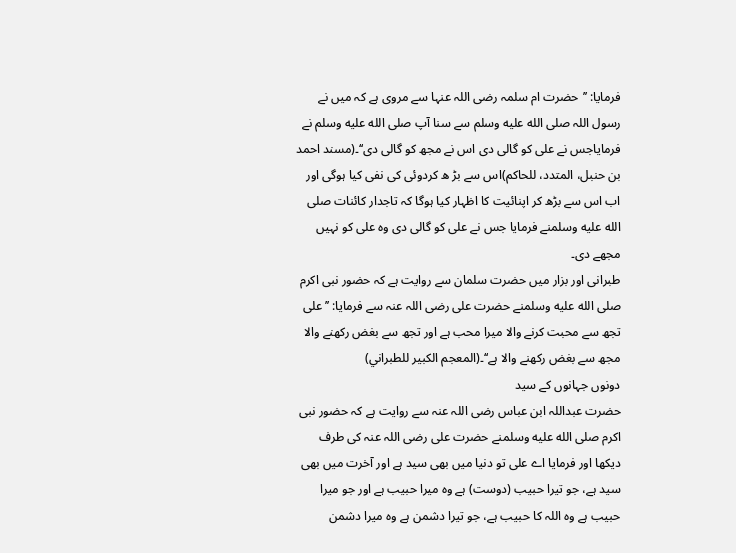فرمایا: ’’حضرت ام سلمہ رضی اللہ عنہا سے مروی ہے کہ میں نے رسول اللہ صلى الله عليه وسلم سے سنا آپ صلى الله عليه وسلم نے فرمایاجس نے علی کو گالی دی اس نے مجھ کو گالی دی‘‘۔(مسند احمد بن حنبل، المتدد، للحاکم)اس سے بڑ ھ کردوئی کی نفی کیا ہوگی اور اب اس سے بڑھ کر اپنائیت کا اظہار کیا ہوگا کہ تاجدار کائنات صلى الله عليه وسلمنے فرمایا جس نے علی کو گالی دی وہ علی کو نہیں مجھے دی۔
طبرانی اور بزار میں حضرت سلمان سے روایت ہے کہ حضور نبی اکرم صلى الله عليه وسلمنے حضرت علی رضی اللہ عنہ سے فرمایا: ’’علی تجھ سے محبت کرنے والا میرا محب ہے اور تجھ سے بغض رکھنے والا مجھ سے بغض رکھنے والا ہے‘‘۔(المعجم الکبير للطبراني)
دونوں جہانوں کے سید
حضرت عبداللہ ابن عباس رضی اللہ عنہ سے روایت ہے کہ حضور نبی اکرم صلى الله عليه وسلمنے حضرت علی رضی اللہ عنہ کی طرف دیکھا اور فرمایا اے علی تو دنیا میں بھی سید ہے اور آخرت میں بھی سید ہے، جو تیرا حبیب (دوست) ہے وہ میرا حبیب ہے اور جو میرا حبیب ہے وہ اللہ کا حبیب ہے، جو تیرا دشمن ہے وہ میرا دشمن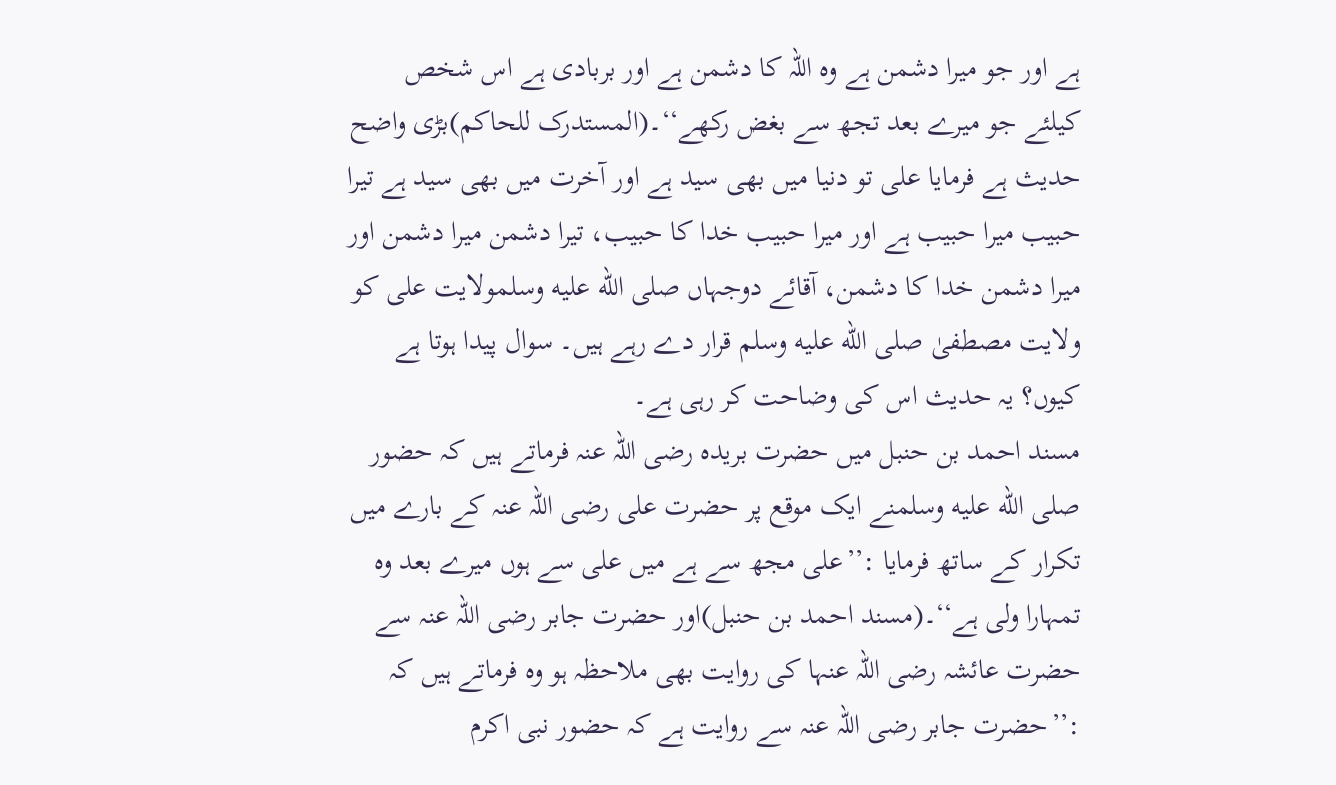ہے اور جو میرا دشمن ہے وہ اللہ کا دشمن ہے اور بربادی ہے اس شخص کیلئے جو میرے بعد تجھ سے بغض رکھے‘‘۔(المستدرک للحاکم)بڑی واضح حدیث ہے فرمایا علی تو دنیا میں بھی سید ہے اور آخرت میں بھی سید ہے تیرا حبیب میرا حبیب ہے اور میرا حبیب خدا کا حبیب، تیرا دشمن میرا دشمن اور میرا دشمن خدا کا دشمن، آقائے دوجہاں صلى الله عليه وسلمولایت علی کو ولایت مصطفیٰ صلى الله عليه وسلم قرار دے رہے ہیں۔ سوال پیدا ہوتا ہے کیوں؟ یہ حدیث اس کی وضاحت کر رہی ہے۔
مسند احمد بن حنبل میں حضرت بریدہ رضی اللہ عنہ فرماتے ہیں کہ حضور صلى الله عليه وسلمنے ایک موقع پر حضرت علی رضی اللہ عنہ کے بارے میں تکرار کے ساتھ فرمایا :’’علی مجھ سے ہے میں علی سے ہوں میرے بعد وہ تمہارا ولی ہے‘‘۔(مسند احمد بن حنبل)اور حضرت جابر رضی اللہ عنہ سے حضرت عائشہ رضی اللہ عنہا کی روایت بھی ملاحظہ ہو وہ فرماتے ہیں کہ :’’حضرت جابر رضی اللہ عنہ سے روایت ہے کہ حضور نبی اکرم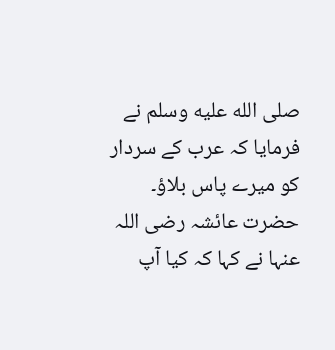صلى الله عليه وسلم نے فرمایا کہ عرب کے سردار کو میرے پاس بلاؤ۔ حضرت عائشہ رضی اللہ عنہا نے کہا کہ کیا آپ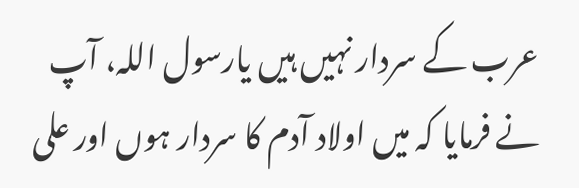عرب کے سردار نہیں ہیں یارسول اللہ، آپ نے فرمایا کہ میں اولاد آدم کا سردار ہوں اور علی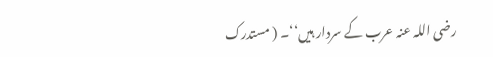رضی اللہ عنہ عرب کے سردار ہیں‘‘۔ ( مستدرک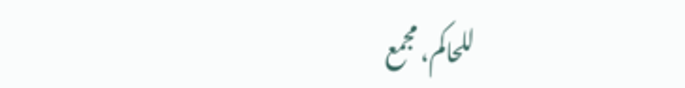للحاکم، مجمع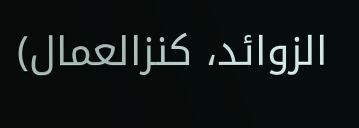الزوائد، کنزالعمال)